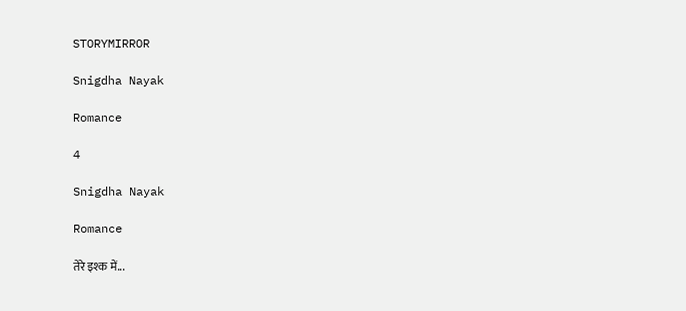STORYMIRROR

Snigdha Nayak

Romance

4

Snigdha Nayak

Romance

तेरे इश्क में...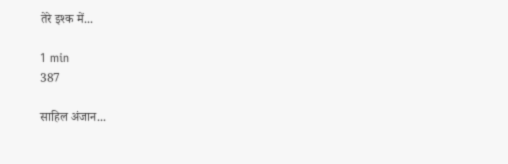तेरे इश्क में...

1 min
387

साहिल अंजान...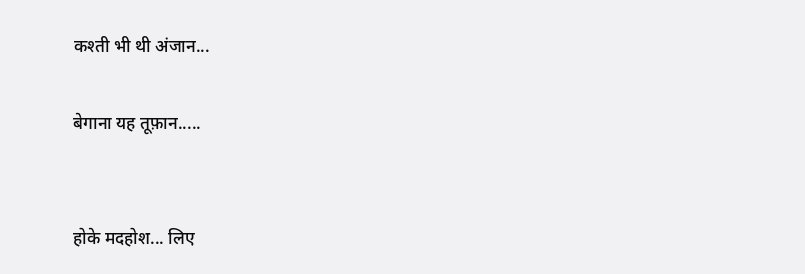कश्ती भी थी अंजान...

बेगाना यह तूफ़ान.....


होके मदहोश... लिए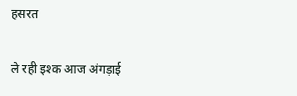हसरत

ले रही इश्क आज अंगड़ाई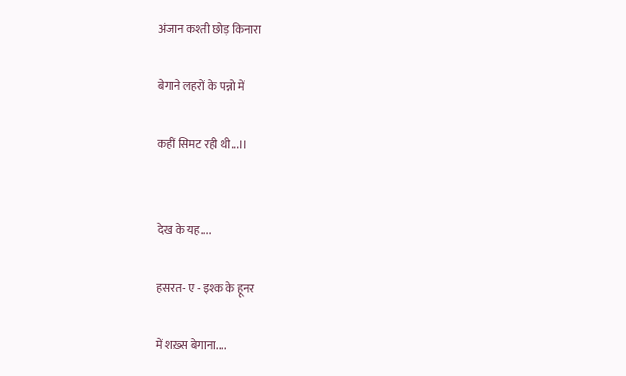अंजान कश्ती छोड़ किनारा

बेगाने लहरों के पन्नो में

कहीं सिमट रही थी...।।


देख के यह....

हसरत- ए - इश्क के हूनर

में शख़्स बेगाना....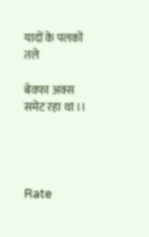यादों के पलकों तले

बेवफा अक्स समेट रहा था ।।




Rate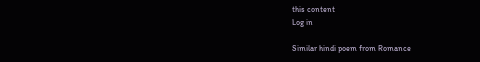this content
Log in

Similar hindi poem from Romance